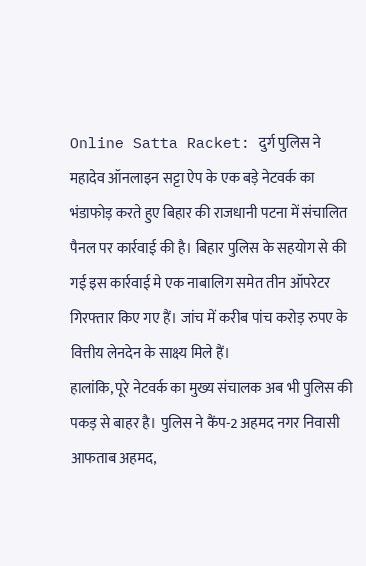Online Satta Racket: दुर्ग पुलिस ने महादेव ऑनलाइन सट्टा ऐप के एक बड़े नेटवर्क का भंडाफोड़ करते हुए बिहार की राजधानी पटना में संचालित पैनल पर कार्रवाई की है। बिहार पुलिस के सहयोग से की गई इस कार्रवाई मे एक नाबालिग समेत तीन ऑपरेटर गिरफ्तार किए गए हैं। जांच में करीब पांच करोड़ रुपए के वित्तीय लेनदेन के साक्ष्य मिले हैं।
हालांकि, पूरे नेटवर्क का मुख्य संचालक अब भी पुलिस की पकड़ से बाहर है। पुलिस ने कैंप-2 अहमद नगर निवासी आफताब अहमद,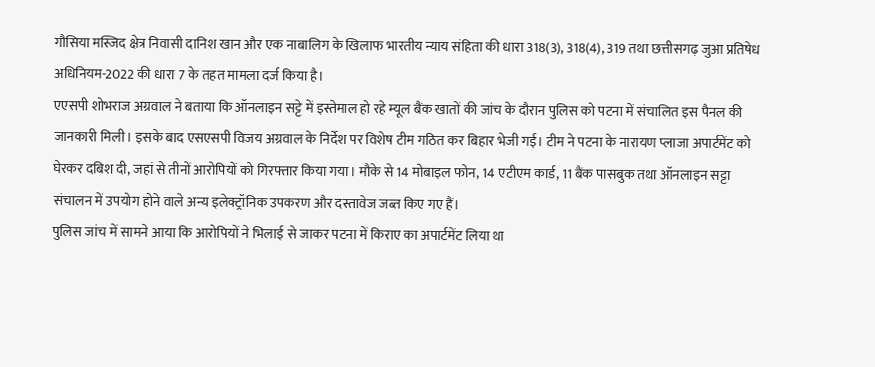गौसिया मस्जिद क्षेत्र निवासी दानिश खान और एक नाबालिग के खिलाफ भारतीय न्याय संहिता की धारा 318(3), 318(4), 319 तथा छत्तीसगढ़ जुआ प्रतिषेध अधिनियम-2022 की धारा 7 के तहत मामला दर्ज किया है।
एएसपी शोभराज अग्रवाल ने बताया कि ऑनलाइन सट्टे में इस्तेमाल हो रहे म्यूल बैंक खातों की जांच के दौरान पुलिस को पटना में संचालित इस पैनल की जानकारी मिली। इसके बाद एसएसपी विजय अग्रवाल के निर्देश पर विशेष टीम गठित कर बिहार भेजी गई। टीम ने पटना के नारायण प्लाजा अपार्टमेंट को घेरकर दबिश दी, जहां से तीनों आरोपियों को गिरफ्तार किया गया। मौके से 14 मोबाइल फोन, 14 एटीएम कार्ड, 11 बैंक पासबुक तथा ऑनलाइन सट्टा संचालन में उपयोग होने वाले अन्य इलेक्ट्रॉनिक उपकरण और दस्तावेज जब्त किए गए हैं।
पुलिस जांच में सामने आया कि आरोपियों ने भिलाई से जाकर पटना में किराए का अपार्टमेंट लिया था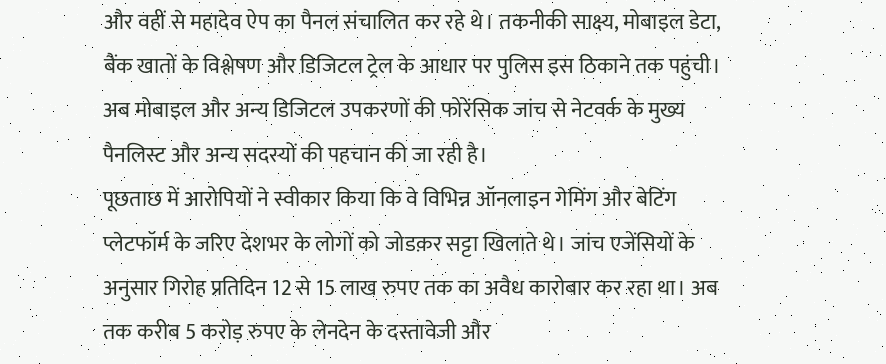और वहीं से महादेव ऐप का पैनल संचालित कर रहे थे। तकनीकी साक्ष्य, मोबाइल डेटा, बैंक खातों के विश्लेषण और डिजिटल ट्रेल के आधार पर पुलिस इस ठिकाने तक पहुंची। अब मोबाइल और अन्य डिजिटल उपकरणों की फोरेंसिक जांच से नेटवर्क के मुख्य पैनलिस्ट और अन्य सदस्यों की पहचान की जा रही है।
पूछताछ में आरोपियों ने स्वीकार किया कि वे विभिन्न ऑनलाइन गेमिंग और बेटिंग प्लेटफॉर्म के जरिए देशभर के लोगों को जोडक़र सट्टा खिलाते थे। जांच एजेंसियों के अनुसार गिरोह प्रतिदिन 12 से 15 लाख रुपए तक का अवैध कारोबार कर रहा था। अब तक करीब 5 करोड़ रुपए के लेनदेन के दस्तावेजी और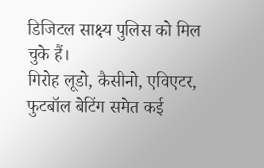डिजिटल साक्ष्य पुलिस को मिल चुके हैं।
गिरोह लूडो, कैसीनो, एविएटर, फुटबॉल बेटिंग समेत कई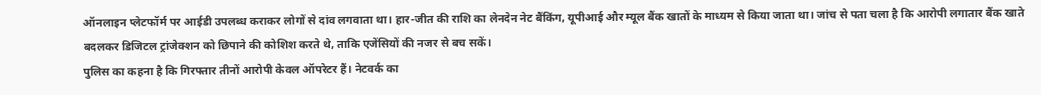ऑनलाइन प्लेटफॉर्म पर आईडी उपलब्ध कराकर लोगों से दांव लगवाता था। हार-जीत की राशि का लेनदेन नेट बैंकिंग, यूपीआई और म्यूल बैंक खातों के माध्यम से किया जाता था। जांच से पता चला है कि आरोपी लगातार बैंक खाते बदलकर डिजिटल ट्रांजेक्शन को छिपाने की कोशिश करते थे, ताकि एजेंसियों की नजर से बच सकें।
पुलिस का कहना है कि गिरफ्तार तीनों आरोपी केवल ऑपरेटर हैं। नेटवर्क का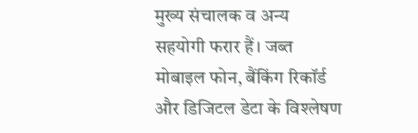मुख्य संचालक व अन्य सहयोगी फरार हैं। जब्त मोबाइल फोन, बैंकिंग रिकॉर्ड और डिजिटल डेटा के विश्लेषण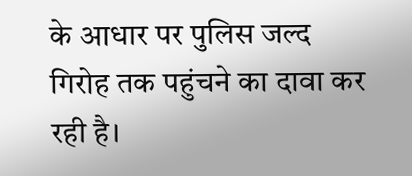के आधार पर पुलिस जल्द गिरोह तक पहुंचने का दावा कर रही है।